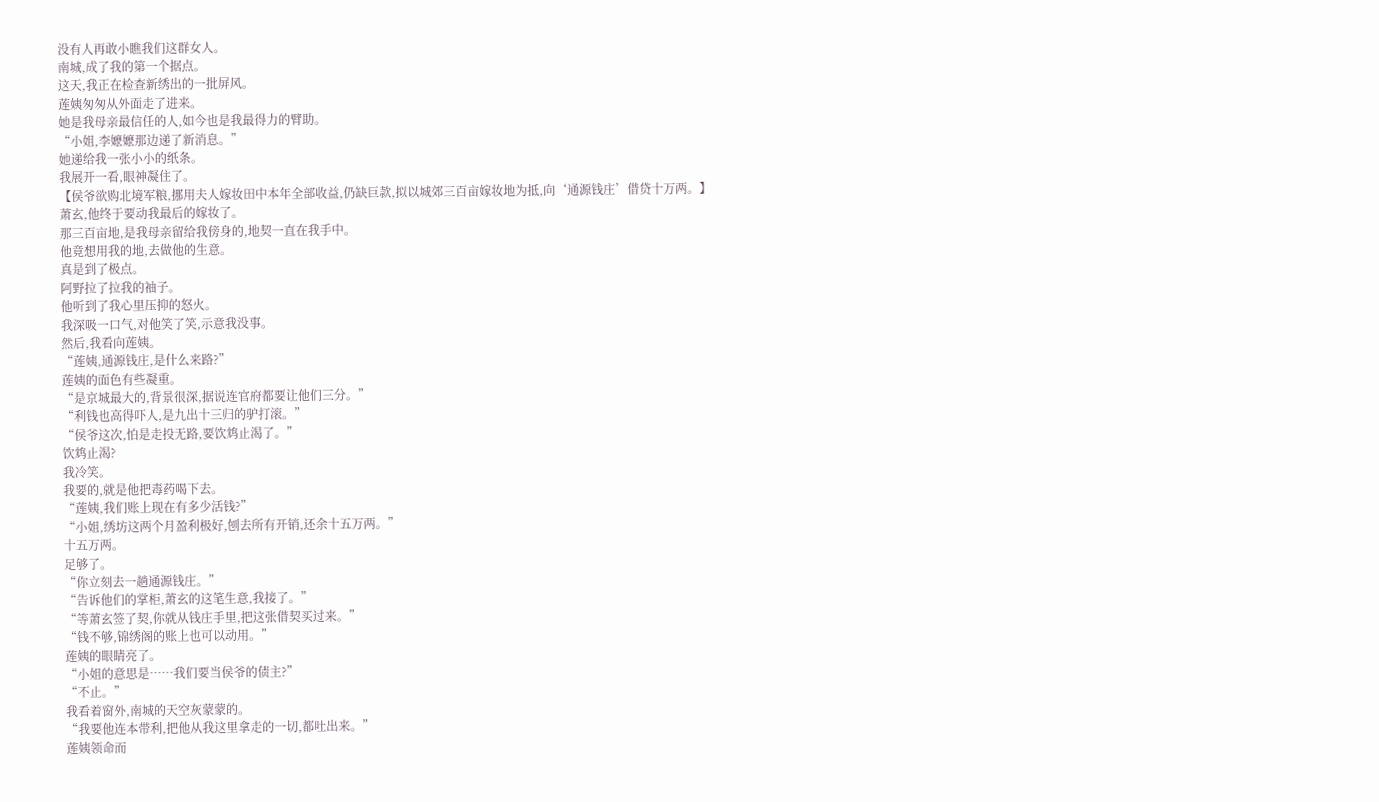没有人再敢小瞧我们这群女人。
南城,成了我的第一个据点。
这天,我正在检查新绣出的一批屏风。
莲姨匆匆从外面走了进来。
她是我母亲最信任的人,如今也是我最得力的臂助。
“小姐,李嬷嬷那边递了新消息。”
她递给我一张小小的纸条。
我展开一看,眼神凝住了。
【侯爷欲购北境军粮,挪用夫人嫁妆田中本年全部收益,仍缺巨款,拟以城郊三百亩嫁妆地为抵,向‘通源钱庄’借贷十万两。】
萧玄,他终于要动我最后的嫁妆了。
那三百亩地,是我母亲留给我傍身的,地契一直在我手中。
他竟想用我的地,去做他的生意。
真是到了极点。
阿野拉了拉我的袖子。
他听到了我心里压抑的怒火。
我深吸一口气,对他笑了笑,示意我没事。
然后,我看向莲姨。
“莲姨,通源钱庄,是什么来路?”
莲姨的面色有些凝重。
“是京城最大的,背景很深,据说连官府都要让他们三分。”
“利钱也高得吓人,是九出十三归的驴打滚。”
“侯爷这次,怕是走投无路,要饮鸩止渴了。”
饮鸩止渴?
我冷笑。
我要的,就是他把毒药喝下去。
“莲姨,我们账上现在有多少活钱?”
“小姐,绣坊这两个月盈利极好,刨去所有开销,还余十五万两。”
十五万两。
足够了。
“你立刻去一趟通源钱庄。”
“告诉他们的掌柜,萧玄的这笔生意,我接了。”
“等萧玄签了契,你就从钱庄手里,把这张借契买过来。”
“钱不够,锦绣阁的账上也可以动用。”
莲姨的眼睛亮了。
“小姐的意思是……我们要当侯爷的债主?”
“不止。”
我看着窗外,南城的天空灰蒙蒙的。
“我要他连本带利,把他从我这里拿走的一切,都吐出来。”
莲姨领命而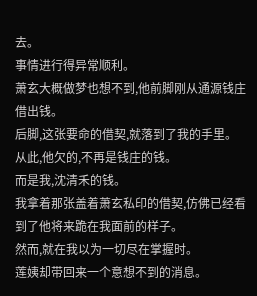去。
事情进行得异常顺利。
萧玄大概做梦也想不到,他前脚刚从通源钱庄借出钱。
后脚,这张要命的借契,就落到了我的手里。
从此,他欠的,不再是钱庄的钱。
而是我,沈清禾的钱。
我拿着那张盖着萧玄私印的借契,仿佛已经看到了他将来跪在我面前的样子。
然而,就在我以为一切尽在掌握时。
莲姨却带回来一个意想不到的消息。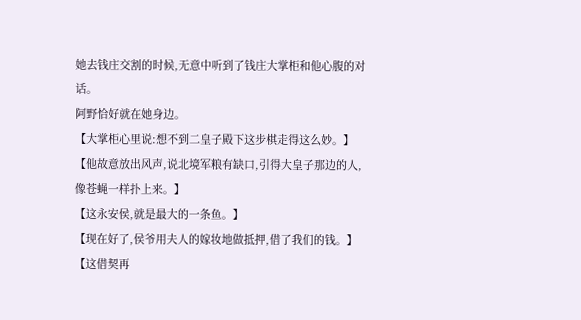她去钱庄交割的时候,无意中听到了钱庄大掌柜和他心腹的对话。
阿野恰好就在她身边。
【大掌柜心里说:想不到二皇子殿下这步棋走得这么妙。】
【他故意放出风声,说北境军粮有缺口,引得大皇子那边的人,像苍蝇一样扑上来。】
【这永安侯,就是最大的一条鱼。】
【现在好了,侯爷用夫人的嫁妆地做抵押,借了我们的钱。】
【这借契再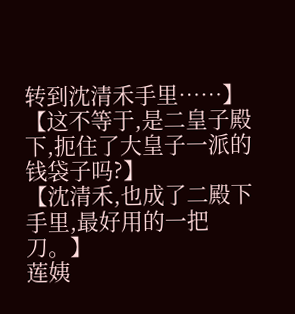转到沈清禾手里……】
【这不等于,是二皇子殿下,扼住了大皇子一派的钱袋子吗?】
【沈清禾,也成了二殿下手里,最好用的一把刀。】
莲姨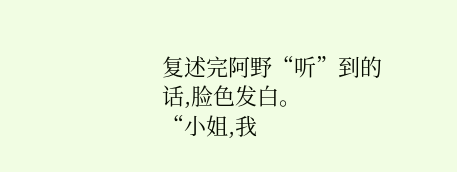复述完阿野“听”到的话,脸色发白。
“小姐,我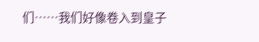们……我们好像卷入到皇子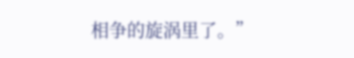相争的旋涡里了。”